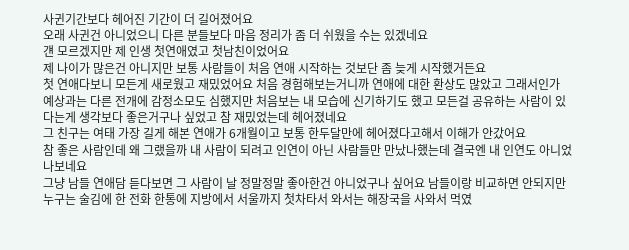사귄기간보다 헤어진 기간이 더 길어졌어요
오래 사귄건 아니었으니 다른 분들보다 마음 정리가 좀 더 쉬웠을 수는 있겠네요
걘 모르겠지만 제 인생 첫연애였고 첫남친이었어요
제 나이가 많은건 아니지만 보통 사람들이 처음 연애 시작하는 것보단 좀 늦게 시작했거든요
첫 연애다보니 모든게 새로웠고 재밌었어요 처음 경험해보는거니까 연애에 대한 환상도 많았고 그래서인가 예상과는 다른 전개에 감정소모도 심했지만 처음보는 내 모습에 신기하기도 했고 모든걸 공유하는 사람이 있다는게 생각보다 좋은거구나 싶었고 참 재밌었는데 헤어졌네요
그 친구는 여태 가장 길게 해본 연애가 6개월이고 보통 한두달만에 헤어졌다고해서 이해가 안갔어요
참 좋은 사람인데 왜 그랬을까 내 사람이 되려고 인연이 아닌 사람들만 만났나했는데 결국엔 내 인연도 아니었나보네요
그냥 남들 연애담 듣다보면 그 사람이 날 정말정말 좋아한건 아니었구나 싶어요 남들이랑 비교하면 안되지만 누구는 술김에 한 전화 한통에 지방에서 서울까지 첫차타서 와서는 해장국을 사와서 먹였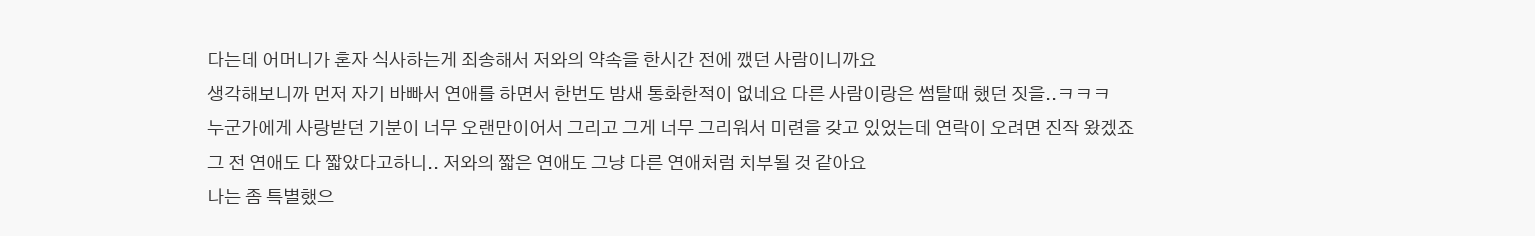다는데 어머니가 혼자 식사하는게 죄송해서 저와의 약속을 한시간 전에 깼던 사람이니까요
생각해보니까 먼저 자기 바빠서 연애를 하면서 한번도 밤새 통화한적이 없네요 다른 사람이랑은 썸탈때 했던 짓을..ㅋㅋㅋ
누군가에게 사랑받던 기분이 너무 오랜만이어서 그리고 그게 너무 그리워서 미련을 갖고 있었는데 연락이 오려면 진작 왔겠죠
그 전 연애도 다 짧았다고하니.. 저와의 짧은 연애도 그냥 다른 연애처럼 치부될 것 같아요
나는 좀 특별했으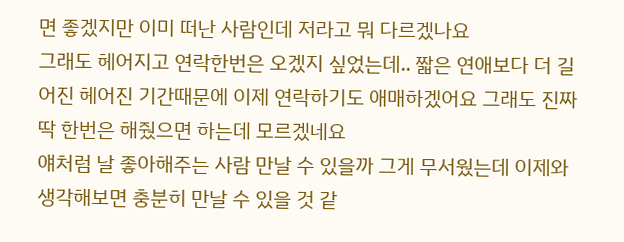면 좋겠지만 이미 떠난 사람인데 저라고 뭐 다르겠나요
그래도 헤어지고 연락한번은 오겠지 싶었는데.. 짧은 연애보다 더 길어진 헤어진 기간때문에 이제 연락하기도 애매하겠어요 그래도 진짜 딱 한번은 해줬으면 하는데 모르겠네요
얘처럼 날 좋아해주는 사람 만날 수 있을까 그게 무서웠는데 이제와 생각해보면 충분히 만날 수 있을 것 같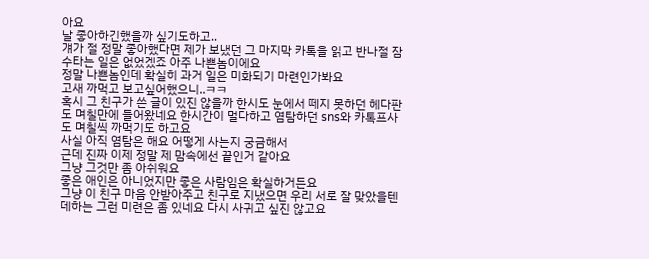아요
날 좋아하긴했을까 싶기도하고..
걔가 절 정말 좋아했다면 제가 보냈던 그 마지막 카톡을 읽고 반나절 잠수타는 일은 없었겠죠 아주 나쁜놈이에요
정말 나쁜놈인데 확실히 과거 일은 미화되기 마련인가봐요
고새 까먹고 보고싶어했으니..ㅋㅋ
혹시 그 친구가 쓴 글이 있진 않을까 한시도 눈에서 떼지 못하던 헤다판도 며칠만에 들어왔네요 한시간이 멀다하고 염탐하던 sns와 카톡프사도 며칠씩 까먹기도 하고요
사실 아직 염탐은 해요 어떻게 사는지 궁금해서
근데 진짜 이제 정말 제 맘속에선 끝인거 같아요
그냥 그것만 좀 아쉬워요
좋은 애인은 아니었지만 좋은 사람임은 확실하거든요
그냥 이 친구 마음 안받아주고 친구로 지냈으면 우리 서로 잘 맞았을텐데하는 그런 미련은 좀 있네요 다시 사귀고 싶진 않고요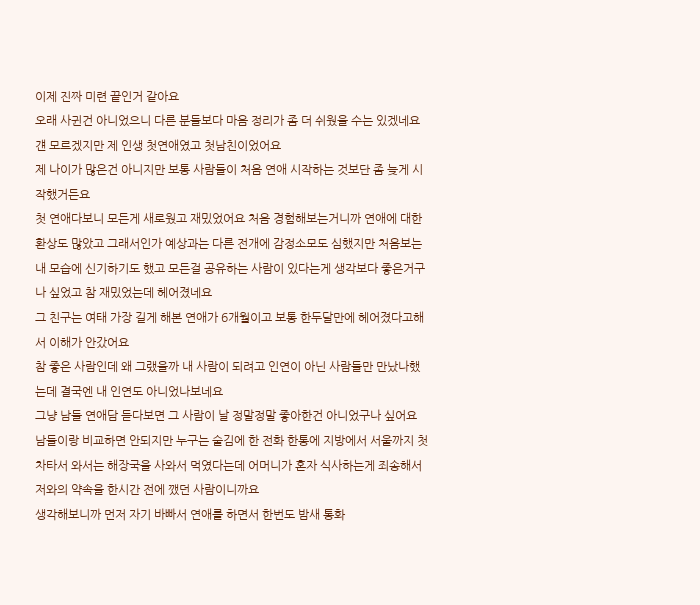이제 진짜 미련 끝인거 같아요
오래 사귄건 아니었으니 다른 분들보다 마음 정리가 좀 더 쉬웠을 수는 있겠네요
걘 모르겠지만 제 인생 첫연애였고 첫남친이었어요
제 나이가 많은건 아니지만 보통 사람들이 처음 연애 시작하는 것보단 좀 늦게 시작했거든요
첫 연애다보니 모든게 새로웠고 재밌었어요 처음 경험해보는거니까 연애에 대한 환상도 많았고 그래서인가 예상과는 다른 전개에 감정소모도 심했지만 처음보는 내 모습에 신기하기도 했고 모든걸 공유하는 사람이 있다는게 생각보다 좋은거구나 싶었고 참 재밌었는데 헤어졌네요
그 친구는 여태 가장 길게 해본 연애가 6개월이고 보통 한두달만에 헤어졌다고해서 이해가 안갔어요
참 좋은 사람인데 왜 그랬을까 내 사람이 되려고 인연이 아닌 사람들만 만났나했는데 결국엔 내 인연도 아니었나보네요
그냥 남들 연애담 듣다보면 그 사람이 날 정말정말 좋아한건 아니었구나 싶어요 남들이랑 비교하면 안되지만 누구는 술김에 한 전화 한통에 지방에서 서울까지 첫차타서 와서는 해장국을 사와서 먹였다는데 어머니가 혼자 식사하는게 죄송해서 저와의 약속을 한시간 전에 깼던 사람이니까요
생각해보니까 먼저 자기 바빠서 연애를 하면서 한번도 밤새 통화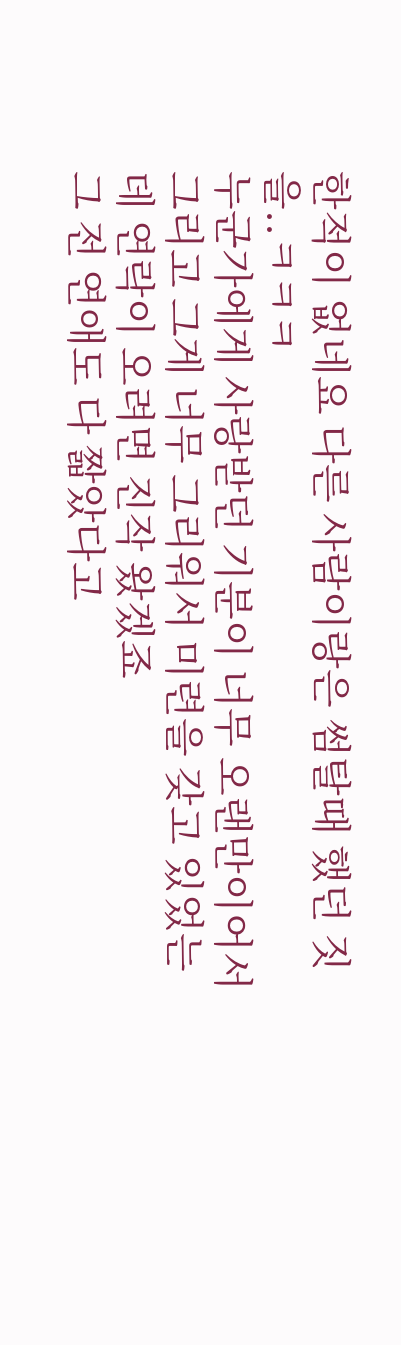한적이 없네요 다른 사람이랑은 썸탈때 했던 짓을..ㅋㅋㅋ
누군가에게 사랑받던 기분이 너무 오랜만이어서 그리고 그게 너무 그리워서 미련을 갖고 있었는데 연락이 오려면 진작 왔겠죠
그 전 연애도 다 짧았다고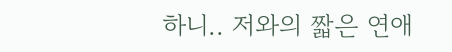하니.. 저와의 짧은 연애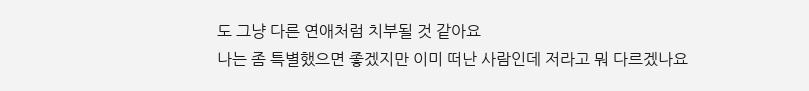도 그냥 다른 연애처럼 치부될 것 같아요
나는 좀 특별했으면 좋겠지만 이미 떠난 사람인데 저라고 뭐 다르겠나요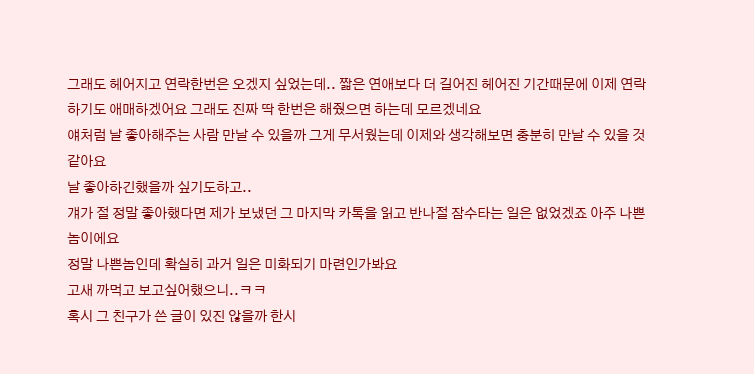그래도 헤어지고 연락한번은 오겠지 싶었는데.. 짧은 연애보다 더 길어진 헤어진 기간때문에 이제 연락하기도 애매하겠어요 그래도 진짜 딱 한번은 해줬으면 하는데 모르겠네요
얘처럼 날 좋아해주는 사람 만날 수 있을까 그게 무서웠는데 이제와 생각해보면 충분히 만날 수 있을 것 같아요
날 좋아하긴했을까 싶기도하고..
걔가 절 정말 좋아했다면 제가 보냈던 그 마지막 카톡을 읽고 반나절 잠수타는 일은 없었겠죠 아주 나쁜놈이에요
정말 나쁜놈인데 확실히 과거 일은 미화되기 마련인가봐요
고새 까먹고 보고싶어했으니..ㅋㅋ
혹시 그 친구가 쓴 글이 있진 않을까 한시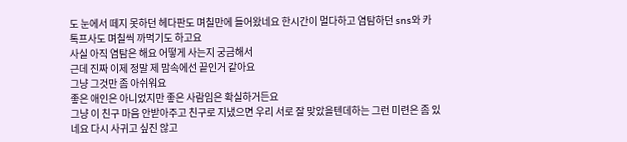도 눈에서 떼지 못하던 헤다판도 며칠만에 들어왔네요 한시간이 멀다하고 염탐하던 sns와 카톡프사도 며칠씩 까먹기도 하고요
사실 아직 염탐은 해요 어떻게 사는지 궁금해서
근데 진짜 이제 정말 제 맘속에선 끝인거 같아요
그냥 그것만 좀 아쉬워요
좋은 애인은 아니었지만 좋은 사람임은 확실하거든요
그냥 이 친구 마음 안받아주고 친구로 지냈으면 우리 서로 잘 맞았을텐데하는 그런 미련은 좀 있네요 다시 사귀고 싶진 않고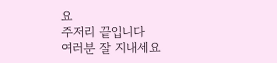요
주저리 끝입니다
여러분 잘 지내세요